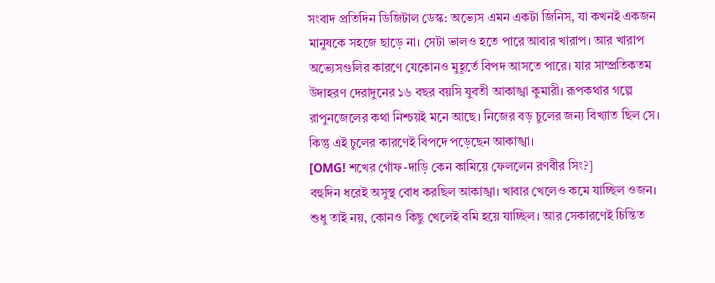সংবাদ প্রতিদিন ডিজিটাল ডেস্ক: অভ্যেস এমন একটা জিনিস, যা কখনই একজন মানুষকে সহজে ছাড়ে না। সেটা ভালও হতে পারে আবার খারাপ। আর খারাপ অভ্যেসগুলির কারণে যেকোনও মুহূর্তে বিপদ আসতে পারে। যার সাম্প্রতিকতম উদাহরণ দেরাদুনের ১৬ বছর বয়সি যুবতী আকাঙ্খা কুমারী। রূপকথার গল্পে রাপুনজেলের কথা নিশ্চয়ই মনে আছে। নিজের বড় চুলের জন্য বিখ্যাত ছিল সে। কিন্তু এই চুলের কারণেই বিপদে পড়েছেন আকাঙ্খা।
[OMG! শখের গোঁফ-দাড়ি কেন কামিয়ে ফেললেন রণবীর সিং?]
বহুদিন ধরেই অসুস্থ বোধ করছিল আকাঙ্খা। খাবার খেলেও কমে যাচ্ছিল ওজন। শুধু তাই নয়, কোনও কিছু খেলেই বমি হয়ে যাচ্ছিল। আর সেকারণেই চিন্তিত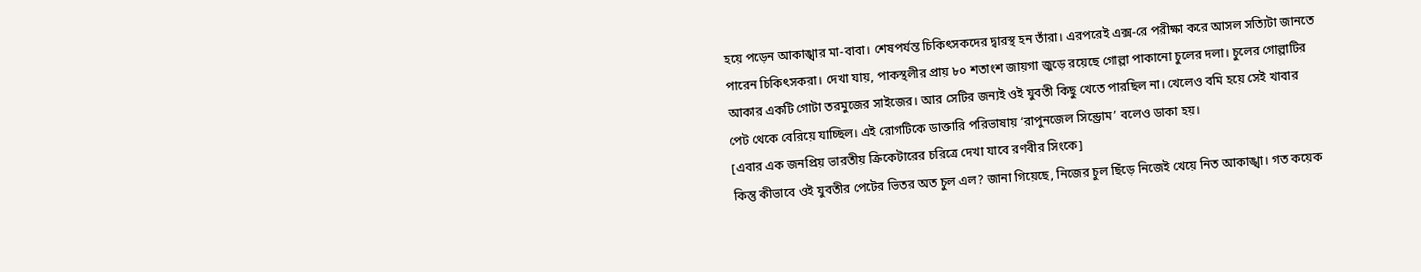হয়ে পড়েন আকাঙ্খার মা-বাবা। শেষপর্যন্ত চিকিৎসকদের দ্বারস্থ হন তাঁরা। এরপরেই এক্স-রে পরীক্ষা করে আসল সত্যিটা জানতে পারেন চিকিৎসকরা। দেখা যায়, পাকস্থলীর প্রায় ৮০ শতাংশ জায়গা জুড়ে রয়েছে গোল্লা পাকানো চুলের দলা। চুলের গোল্লাটির আকার একটি গোটা তরমুজের সাইজের। আর সেটির জন্যই ওই যুবতী কিছু খেতে পারছিল না। খেলেও বমি হয়ে সেই খাবার পেট থেকে বেরিয়ে যাচ্ছিল। এই রোগটিকে ডাক্তারি পরিভাষায় ‘রাপুনজেল সিন্ড্রোম’ বলেও ডাকা হয়।
[এবার এক জনপ্রিয় ভারতীয় ক্রিকেটারের চরিত্রে দেখা যাবে রণবীর সিংকে]
কিন্তু কীভাবে ওই যুবতীর পেটের ভিতর অত চুল এল? জানা গিয়েছে, নিজের চুল ছিঁড়ে নিজেই খেয়ে নিত আকাঙ্খা। গত কয়েক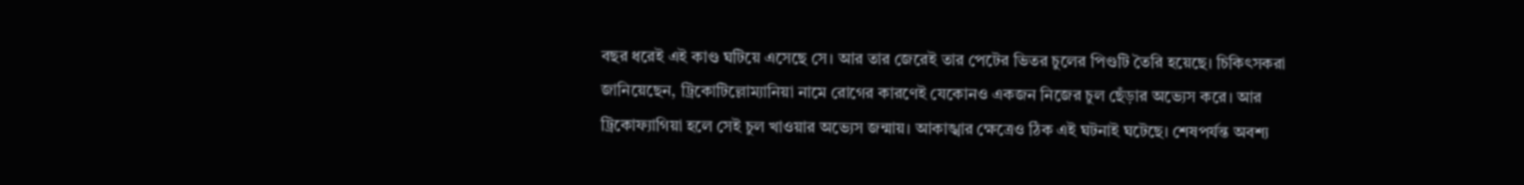বছর ধরেই এই কাণ্ড ঘটিয়ে এসেছে সে। আর তার জেরেই তার পেটের ভিতর চুলের পিণ্ডটি তৈরি হয়েছে। চিকিৎসকরা জানিয়েছেন, ট্রিকোটিল্লোম্যানিয়া নামে রোগের কারণেই যেকোনও একজন নিজের চুল ছেঁড়ার অভ্যেস করে। আর ট্রিকোফ্যাগিয়া হলে সেই চুল খাওয়ার অভ্যেস জন্মায়। আকাঙ্খার ক্ষেত্রেও ঠিক এই ঘটনাই ঘটেছে। শেষপর্যন্ত অবশ্য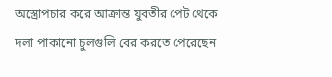অস্ত্রোপচার করে আক্রান্ত যুবতীর পেট থেকে দলা পাকানো চুলগুলি বের করতে পেরেছেন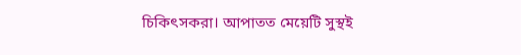চিকিৎসকরা। আপাতত মেয়েটি সুস্থই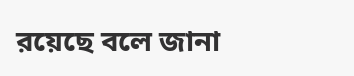রয়েছে বলে জানা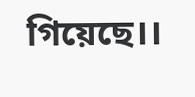গিয়েছে।।